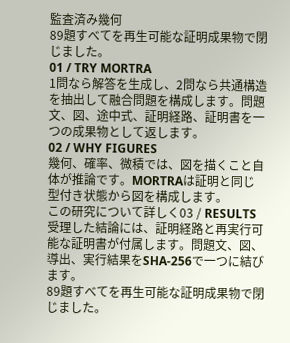監査済み幾何
89題すべてを再生可能な証明成果物で閉じました。
01 / TRY MORTRA
1問なら解答を生成し、2問なら共通構造を抽出して融合問題を構成します。問題文、図、途中式、証明経路、証明書を一つの成果物として返します。
02 / WHY FIGURES
幾何、確率、微積では、図を描くこと自体が推論です。MORTRAは証明と同じ型付き状態から図を構成します。
この研究について詳しく03 / RESULTS
受理した結論には、証明経路と再実行可能な証明書が付属します。問題文、図、導出、実行結果をSHA-256で一つに結びます。
89題すべてを再生可能な証明成果物で閉じました。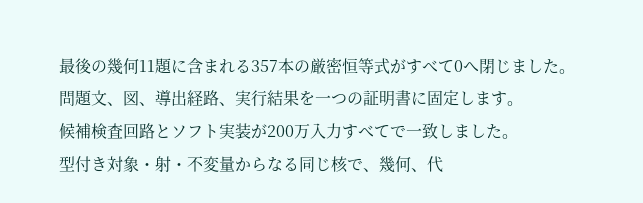最後の幾何11題に含まれる357本の厳密恒等式がすべて0へ閉じました。
問題文、図、導出経路、実行結果を一つの証明書に固定します。
候補検査回路とソフト実装が200万入力すべてで一致しました。
型付き対象・射・不変量からなる同じ核で、幾何、代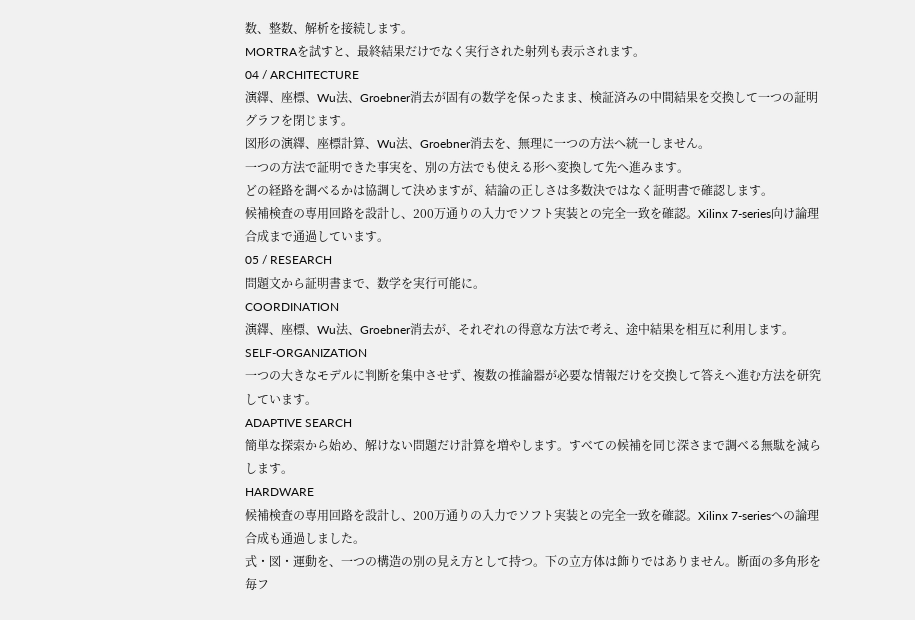数、整数、解析を接続します。
MORTRAを試すと、最終結果だけでなく実行された射列も表示されます。
04 / ARCHITECTURE
演繹、座標、Wu法、Groebner消去が固有の数学を保ったまま、検証済みの中間結果を交換して一つの証明グラフを閉じます。
図形の演繹、座標計算、Wu法、Groebner消去を、無理に一つの方法へ統一しません。
一つの方法で証明できた事実を、別の方法でも使える形へ変換して先へ進みます。
どの経路を調べるかは協調して決めますが、結論の正しさは多数決ではなく証明書で確認します。
候補検査の専用回路を設計し、200万通りの入力でソフト実装との完全一致を確認。Xilinx 7-series向け論理合成まで通過しています。
05 / RESEARCH
問題文から証明書まで、数学を実行可能に。
COORDINATION
演繹、座標、Wu法、Groebner消去が、それぞれの得意な方法で考え、途中結果を相互に利用します。
SELF-ORGANIZATION
一つの大きなモデルに判断を集中させず、複数の推論器が必要な情報だけを交換して答えへ進む方法を研究しています。
ADAPTIVE SEARCH
簡単な探索から始め、解けない問題だけ計算を増やします。すべての候補を同じ深さまで調べる無駄を減らします。
HARDWARE
候補検査の専用回路を設計し、200万通りの入力でソフト実装との完全一致を確認。Xilinx 7-seriesへの論理合成も通過しました。
式・図・運動を、一つの構造の別の見え方として持つ。下の立方体は飾りではありません。断面の多角形を毎フ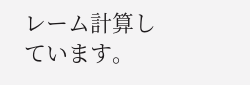レーム計算しています。